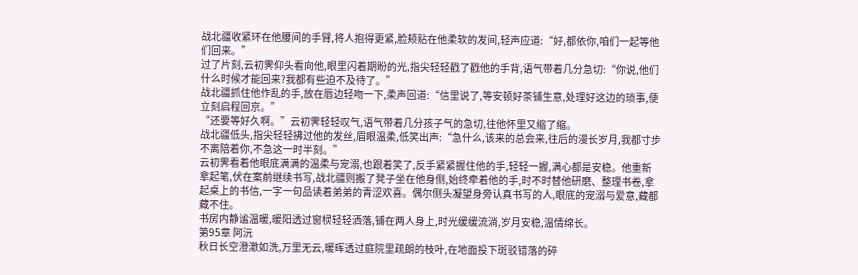战北疆收紧环在他腰间的手臂,将人抱得更紧,脸颊贴在他柔软的发间,轻声应道:“好,都依你,咱们一起等他们回来。”
过了片刻,云初霁仰头看向他,眼里闪着期盼的光,指尖轻轻戳了戳他的手背,语气带着几分急切:“你说,他们什么时候才能回来?我都有些迫不及待了。”
战北疆抓住他作乱的手,放在唇边轻吻一下,柔声回道:“信里说了,等安顿好茶铺生意,处理好这边的琐事,便立刻启程回京。”
“还要等好久啊。”云初霁轻轻叹气,语气带着几分孩子气的急切,往他怀里又缩了缩。
战北疆低头,指尖轻轻拂过他的发丝,眉眼温柔,低笑出声:“急什么,该来的总会来,往后的漫长岁月,我都寸步不离陪着你,不急这一时半刻。”
云初霁看着他眼底满满的温柔与宠溺,也跟着笑了,反手紧紧握住他的手,轻轻一握,满心都是安稳。他重新拿起笔,伏在案前继续书写,战北疆则搬了凳子坐在他身侧,始终牵着他的手,时不时替他研磨、整理书卷,拿起桌上的书信,一字一句品读着弟弟的青涩欢喜。偶尔侧头凝望身旁认真书写的人,眼底的宠溺与爱意,藏都藏不住。
书房内静谧温暖,暖阳透过窗棂轻轻洒落,铺在两人身上,时光缓缓流淌,岁月安稳,温情绵长。
第95章 阿沅
秋日长空澄澈如洗,万里无云,暖晖透过庭院里疏朗的枝叶,在地面投下斑驳错落的碎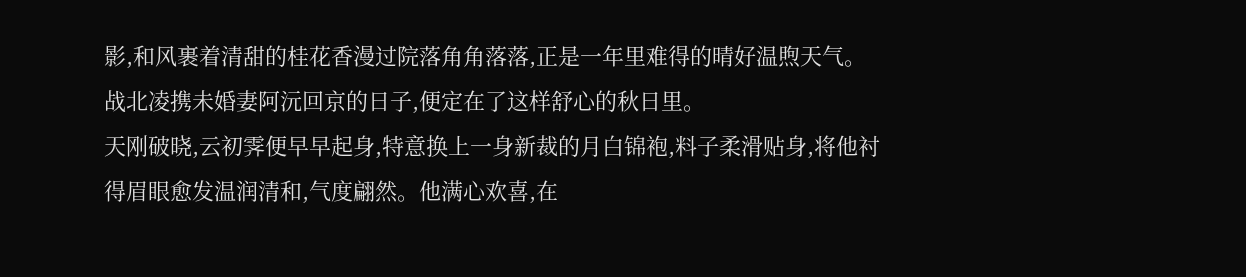影,和风裹着清甜的桂花香漫过院落角角落落,正是一年里难得的晴好温煦天气。战北凌携未婚妻阿沅回京的日子,便定在了这样舒心的秋日里。
天刚破晓,云初霁便早早起身,特意换上一身新裁的月白锦袍,料子柔滑贴身,将他衬得眉眼愈发温润清和,气度翩然。他满心欢喜,在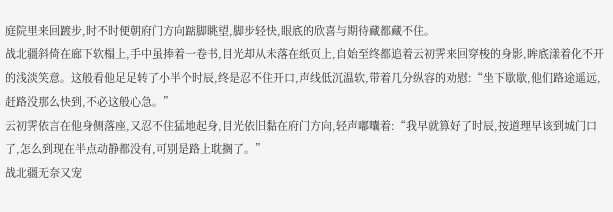庭院里来回踱步,时不时便朝府门方向踮脚眺望,脚步轻快,眼底的欣喜与期待藏都藏不住。
战北疆斜倚在廊下软榻上,手中虽捧着一卷书,目光却从未落在纸页上,自始至终都追着云初霁来回穿梭的身影,眸底漾着化不开的浅淡笑意。这般看他足足转了小半个时辰,终是忍不住开口,声线低沉温软,带着几分纵容的劝慰:“坐下歇歇,他们路途遥远,赶路没那么快到,不必这般心急。”
云初霁依言在他身侧落座,又忍不住猛地起身,目光依旧黏在府门方向,轻声嘟囔着:“我早就算好了时辰,按道理早该到城门口了,怎么到现在半点动静都没有,可别是路上耽搁了。”
战北疆无奈又宠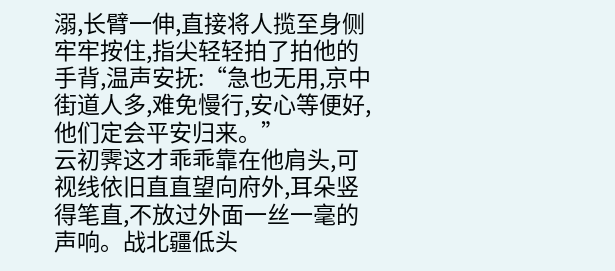溺,长臂一伸,直接将人揽至身侧牢牢按住,指尖轻轻拍了拍他的手背,温声安抚:“急也无用,京中街道人多,难免慢行,安心等便好,他们定会平安归来。”
云初霁这才乖乖靠在他肩头,可视线依旧直直望向府外,耳朵竖得笔直,不放过外面一丝一毫的声响。战北疆低头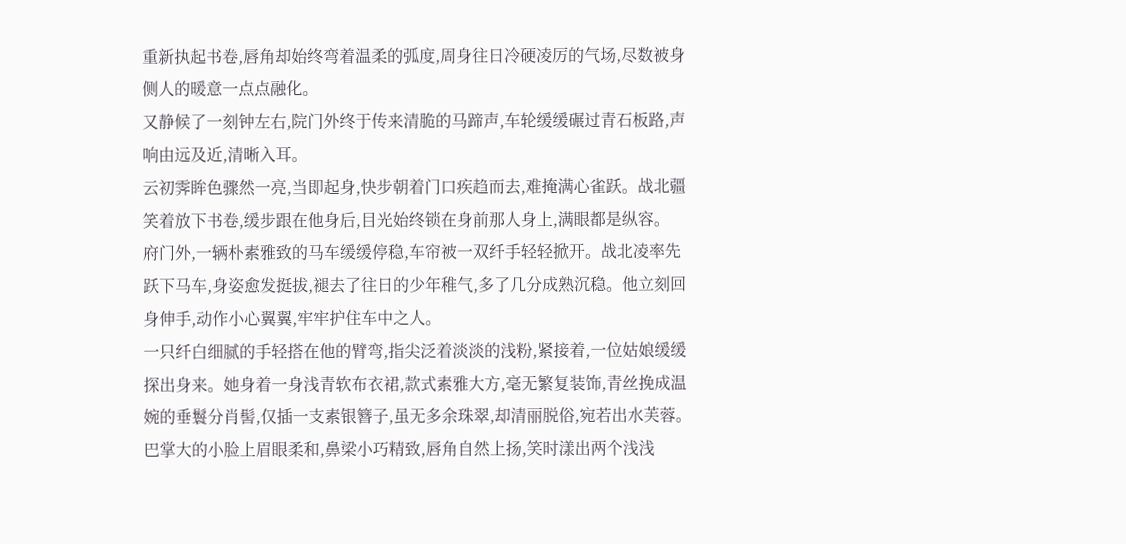重新执起书卷,唇角却始终弯着温柔的弧度,周身往日冷硬凌厉的气场,尽数被身侧人的暖意一点点融化。
又静候了一刻钟左右,院门外终于传来清脆的马蹄声,车轮缓缓碾过青石板路,声响由远及近,清晰入耳。
云初霁眸色骤然一亮,当即起身,快步朝着门口疾趋而去,难掩满心雀跃。战北疆笑着放下书卷,缓步跟在他身后,目光始终锁在身前那人身上,满眼都是纵容。
府门外,一辆朴素雅致的马车缓缓停稳,车帘被一双纤手轻轻掀开。战北凌率先跃下马车,身姿愈发挺拔,褪去了往日的少年稚气,多了几分成熟沉稳。他立刻回身伸手,动作小心翼翼,牢牢护住车中之人。
一只纤白细腻的手轻搭在他的臂弯,指尖泛着淡淡的浅粉,紧接着,一位姑娘缓缓探出身来。她身着一身浅青软布衣裙,款式素雅大方,毫无繁复装饰,青丝挽成温婉的垂鬟分肖髻,仅插一支素银簪子,虽无多余珠翠,却清丽脱俗,宛若出水芙蓉。巴掌大的小脸上眉眼柔和,鼻梁小巧精致,唇角自然上扬,笑时漾出两个浅浅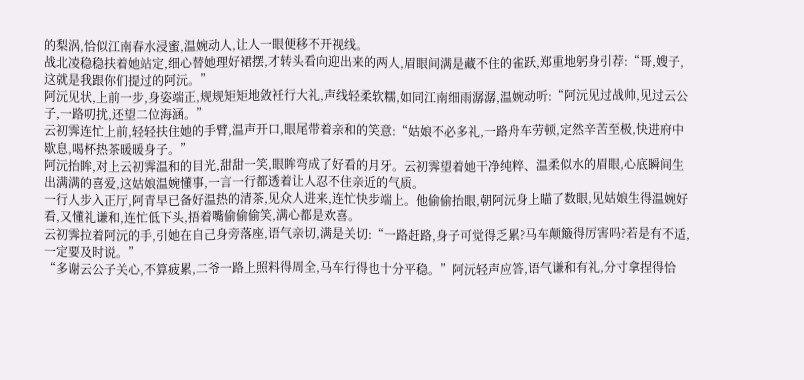的梨涡,恰似江南春水浸蜜,温婉动人,让人一眼便移不开视线。
战北凌稳稳扶着她站定,细心替她理好裙摆,才转头看向迎出来的两人,眉眼间满是藏不住的雀跃,郑重地躬身引荐:“哥,嫂子,这就是我跟你们提过的阿沅。”
阿沅见状,上前一步,身姿端正,规规矩矩地敛衽行大礼,声线轻柔软糯,如同江南细雨潺潺,温婉动听:“阿沅见过战帅,见过云公子,一路叨扰,还望二位海涵。”
云初霁连忙上前,轻轻扶住她的手臂,温声开口,眼尾带着亲和的笑意:“姑娘不必多礼,一路舟车劳顿,定然辛苦至极,快进府中歇息,喝杯热茶暖暖身子。”
阿沅抬眸,对上云初霁温和的目光,甜甜一笑,眼眸弯成了好看的月牙。云初霁望着她干净纯粹、温柔似水的眉眼,心底瞬间生出满满的喜爱,这姑娘温婉懂事,一言一行都透着让人忍不住亲近的气质。
一行人步入正厅,阿青早已备好温热的清茶,见众人进来,连忙快步端上。他偷偷抬眼,朝阿沅身上瞄了数眼,见姑娘生得温婉好看,又懂礼谦和,连忙低下头,捂着嘴偷偷偷笑,满心都是欢喜。
云初霁拉着阿沅的手,引她在自己身旁落座,语气亲切,满是关切:“一路赶路,身子可觉得乏累?马车颠簸得厉害吗?若是有不适,一定要及时说。”
“多谢云公子关心,不算疲累,二爷一路上照料得周全,马车行得也十分平稳。”阿沅轻声应答,语气谦和有礼,分寸拿捏得恰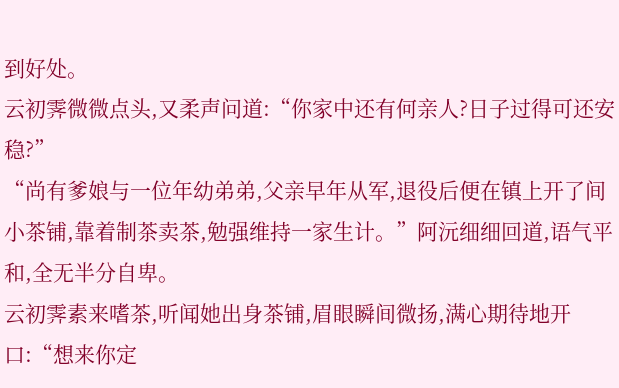到好处。
云初霁微微点头,又柔声问道:“你家中还有何亲人?日子过得可还安稳?”
“尚有爹娘与一位年幼弟弟,父亲早年从军,退役后便在镇上开了间小茶铺,靠着制茶卖茶,勉强维持一家生计。”阿沅细细回道,语气平和,全无半分自卑。
云初霁素来嗜茶,听闻她出身茶铺,眉眼瞬间微扬,满心期待地开口:“想来你定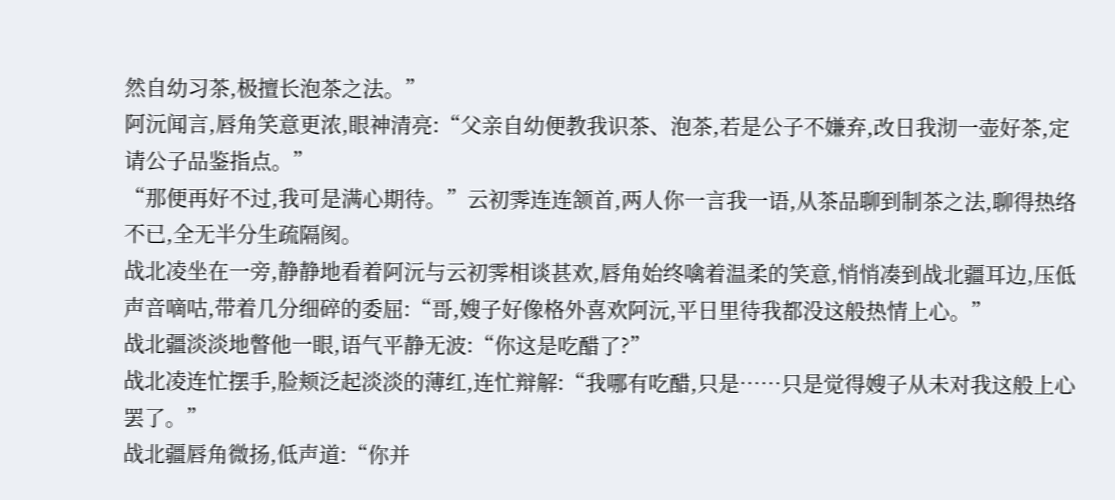然自幼习茶,极擅长泡茶之法。”
阿沅闻言,唇角笑意更浓,眼神清亮:“父亲自幼便教我识茶、泡茶,若是公子不嫌弃,改日我沏一壶好茶,定请公子品鉴指点。”
“那便再好不过,我可是满心期待。”云初霁连连颔首,两人你一言我一语,从茶品聊到制茶之法,聊得热络不已,全无半分生疏隔阂。
战北凌坐在一旁,静静地看着阿沅与云初霁相谈甚欢,唇角始终噙着温柔的笑意,悄悄凑到战北疆耳边,压低声音嘀咕,带着几分细碎的委屈:“哥,嫂子好像格外喜欢阿沅,平日里待我都没这般热情上心。”
战北疆淡淡地瞥他一眼,语气平静无波:“你这是吃醋了?”
战北凌连忙摆手,脸颊泛起淡淡的薄红,连忙辩解:“我哪有吃醋,只是……只是觉得嫂子从未对我这般上心罢了。”
战北疆唇角微扬,低声道:“你并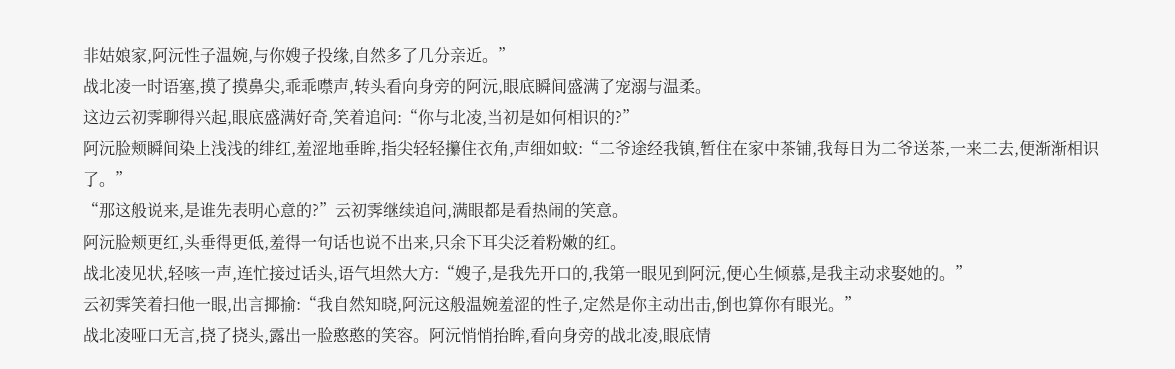非姑娘家,阿沅性子温婉,与你嫂子投缘,自然多了几分亲近。”
战北凌一时语塞,摸了摸鼻尖,乖乖噤声,转头看向身旁的阿沅,眼底瞬间盛满了宠溺与温柔。
这边云初霁聊得兴起,眼底盛满好奇,笑着追问:“你与北凌,当初是如何相识的?”
阿沅脸颊瞬间染上浅浅的绯红,羞涩地垂眸,指尖轻轻攥住衣角,声细如蚊:“二爷途经我镇,暂住在家中茶铺,我每日为二爷送茶,一来二去,便渐渐相识了。”
“那这般说来,是谁先表明心意的?”云初霁继续追问,满眼都是看热闹的笑意。
阿沅脸颊更红,头垂得更低,羞得一句话也说不出来,只余下耳尖泛着粉嫩的红。
战北凌见状,轻咳一声,连忙接过话头,语气坦然大方:“嫂子,是我先开口的,我第一眼见到阿沅,便心生倾慕,是我主动求娶她的。”
云初霁笑着扫他一眼,出言揶揄:“我自然知晓,阿沅这般温婉羞涩的性子,定然是你主动出击,倒也算你有眼光。”
战北凌哑口无言,挠了挠头,露出一脸憨憨的笑容。阿沅悄悄抬眸,看向身旁的战北凌,眼底情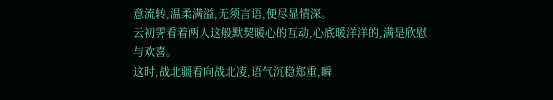意流转,温柔满溢,无须言语,便尽显情深。
云初霁看着两人这般默契暖心的互动,心底暖洋洋的,满是欣慰与欢喜。
这时,战北疆看向战北凌,语气沉稳郑重,瞬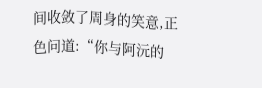间收敛了周身的笑意,正色问道:“你与阿沅的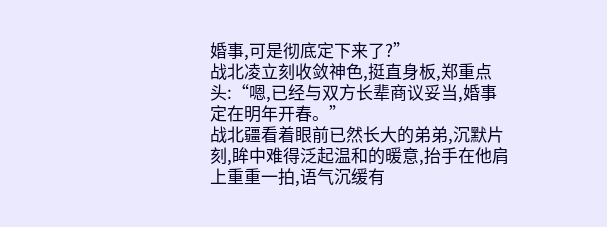婚事,可是彻底定下来了?”
战北凌立刻收敛神色,挺直身板,郑重点头:“嗯,已经与双方长辈商议妥当,婚事定在明年开春。”
战北疆看着眼前已然长大的弟弟,沉默片刻,眸中难得泛起温和的暖意,抬手在他肩上重重一拍,语气沉缓有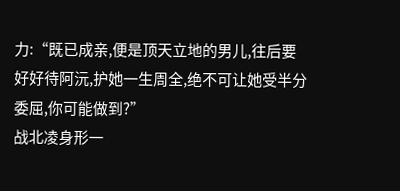力:“既已成亲,便是顶天立地的男儿,往后要好好待阿沅,护她一生周全,绝不可让她受半分委屈,你可能做到?”
战北凌身形一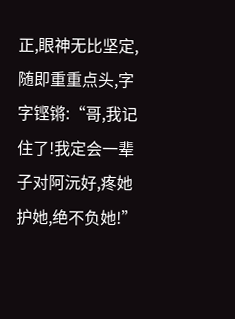正,眼神无比坚定,随即重重点头,字字铿锵:“哥,我记住了!我定会一辈子对阿沅好,疼她护她,绝不负她!”